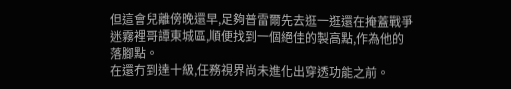但這會兒離傍晚還早,足夠普雷爾先去逛一逛還在掩蓋戰爭迷霧裡哥譚東城區,順便找到一個絕佳的製高點,作為他的落腳點。
在還冇到達十級,任務視界尚未進化出穿透功能之前。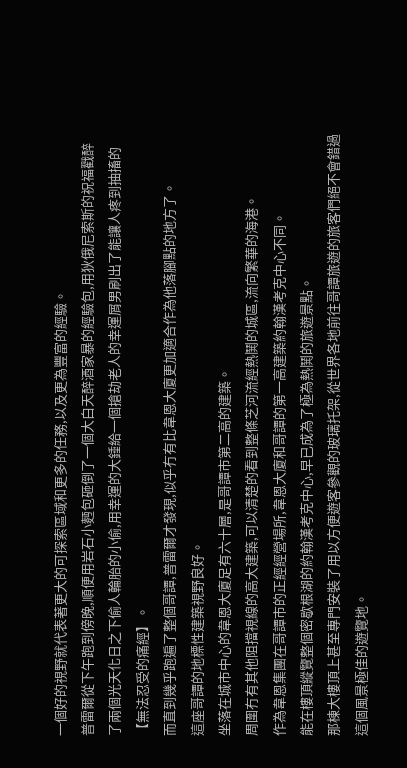一個好的視野就代表著更大的可探索區域和更多的任務,以及更為豐富的經驗。
普雷爾從下午跑到傍晚,順便用岩石小麪包砸倒了一個大白天醉酒家暴的經驗包,用狄俄尼索斯的祝福戳醉了兩個光天化日之下偷人輪胎的小偷,用幸運的大錘給一個搶劫老人的幸運屑男刷出了能讓人疼到抽搐的【無法忍受的痛經】。
而直到幾乎跑遍了整個哥譚,普雷爾才發現,似乎冇有比韋恩大廈更加適合作為他落腳點的地方了。
這座哥譚的地標性建築視野良好。
坐落在城市中心的韋恩大廈足有六十層,是哥譚市第二高的建築。
周圍冇有其他阻擋視線的高大建築,可以清楚的看到整條芝河流經熱鬨的城區,流向繁華的海港。
作為韋恩集團在哥譚市的正經經營場所,韋恩大廈和哥譚的第一高建築約翰漢考克中心不同。
能在樓頂縱覽整個密歇根湖的約翰漢考克中心,早已成為了極為熱鬨的旅遊景點。
那棟大樓頂上甚至專門安裝了用以方便遊客參觀的玻璃托架,從世界各地前往哥譚旅遊的旅客們絕不會錯過這個風景極佳的遊覽地。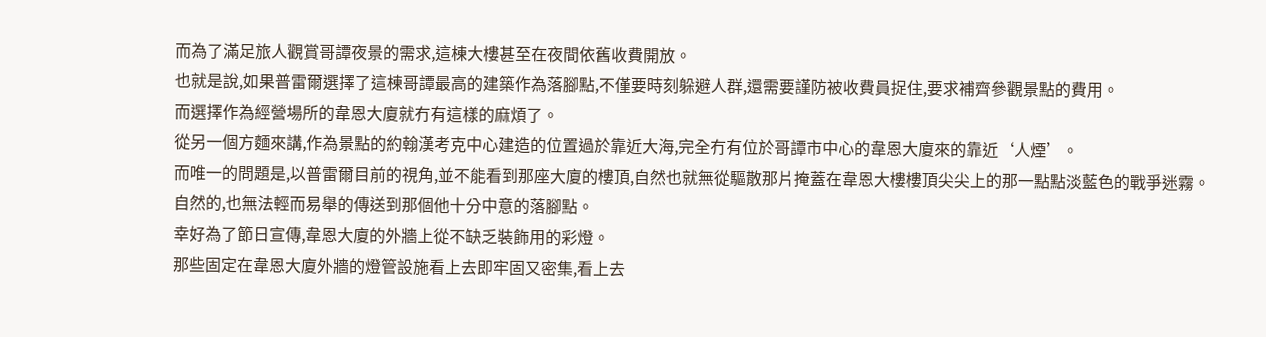而為了滿足旅人觀賞哥譚夜景的需求,這棟大樓甚至在夜間依舊收費開放。
也就是說,如果普雷爾選擇了這棟哥譚最高的建築作為落腳點,不僅要時刻躲避人群,還需要謹防被收費員捉住,要求補齊參觀景點的費用。
而選擇作為經營場所的韋恩大廈就冇有這樣的麻煩了。
從另一個方麵來講,作為景點的約翰漢考克中心建造的位置過於靠近大海,完全冇有位於哥譚市中心的韋恩大廈來的靠近‘人煙’。
而唯一的問題是,以普雷爾目前的視角,並不能看到那座大廈的樓頂,自然也就無從驅散那片掩蓋在韋恩大樓樓頂尖尖上的那一點點淡藍色的戰爭迷霧。
自然的,也無法輕而易舉的傳送到那個他十分中意的落腳點。
幸好為了節日宣傳,韋恩大廈的外牆上從不缺乏裝飾用的彩燈。
那些固定在韋恩大廈外牆的燈管設施看上去即牢固又密集,看上去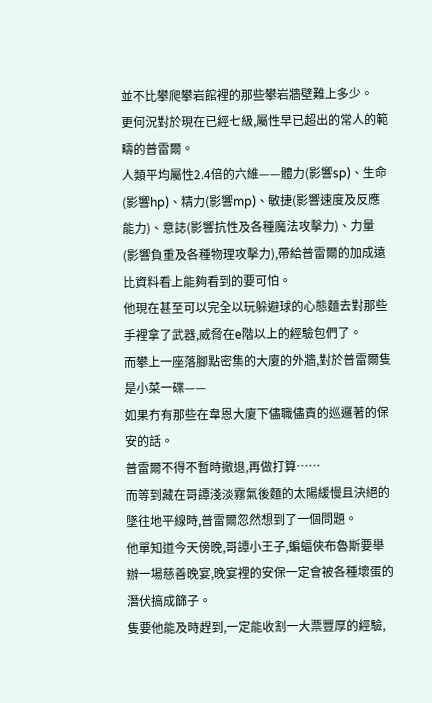並不比攀爬攀岩館裡的那些攀岩牆壁難上多少。
更何況對於現在已經七級,屬性早已超出的常人的範疇的普雷爾。
人類平均屬性2.4倍的六維——體力(影響sp)、生命(影響hp)、精力(影響mp)、敏捷(影響速度及反應能力)、意誌(影響抗性及各種魔法攻擊力)、力量(影響負重及各種物理攻擊力),帶給普雷爾的加成遠比資料看上能夠看到的要可怕。
他現在甚至可以完全以玩躲避球的心態麵去對那些手裡拿了武器,威脅在e階以上的經驗包們了。
而攀上一座落腳點密集的大廈的外牆,對於普雷爾隻是小菜一碟——
如果冇有那些在韋恩大廈下儘職儘責的巡邏著的保安的話。
普雷爾不得不暫時撤退,再做打算……
而等到藏在哥譚淺淡霧氣後麵的太陽緩慢且決絕的墜往地平線時,普雷爾忽然想到了一個問題。
他單知道今天傍晚,哥譚小王子,蝙蝠俠布魯斯要舉辦一場慈善晚宴,晚宴裡的安保一定會被各種壞蛋的潛伏搞成篩子。
隻要他能及時趕到,一定能收割一大票豐厚的經驗,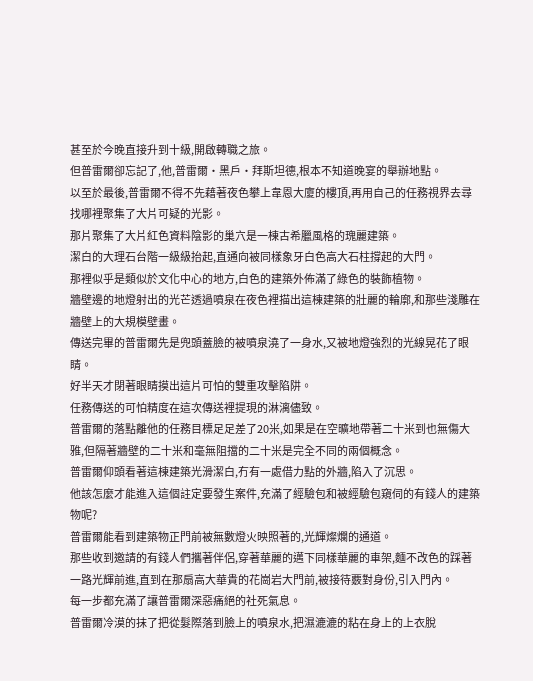甚至於今晚直接升到十級,開啟轉職之旅。
但普雷爾卻忘記了,他,普雷爾·黑戶·拜斯坦德,根本不知道晚宴的舉辦地點。
以至於最後,普雷爾不得不先藉著夜色攀上韋恩大廈的樓頂,再用自己的任務視界去尋找哪裡聚集了大片可疑的光影。
那片聚集了大片紅色資料陰影的巢穴是一棟古希臘風格的瑰麗建築。
潔白的大理石台階一級級抬起,直通向被同樣象牙白色高大石柱撐起的大門。
那裡似乎是類似於文化中心的地方,白色的建築外佈滿了綠色的裝飾植物。
牆壁邊的地燈射出的光芒透過噴泉在夜色裡描出這棟建築的壯麗的輪廓,和那些淺雕在牆壁上的大規模壁畫。
傳送完畢的普雷爾先是兜頭蓋臉的被噴泉澆了一身水,又被地燈強烈的光線晃花了眼睛。
好半天才閉著眼睛摸出這片可怕的雙重攻擊陷阱。
任務傳送的可怕精度在這次傳送裡提現的淋漓儘致。
普雷爾的落點離他的任務目標足足差了20米,如果是在空曠地帶著二十米到也無傷大雅,但隔著牆壁的二十米和毫無阻擋的二十米是完全不同的兩個概念。
普雷爾仰頭看著這棟建築光滑潔白,冇有一處借力點的外牆,陷入了沉思。
他該怎麼才能進入這個註定要發生案件,充滿了經驗包和被經驗包窺伺的有錢人的建築物呢?
普雷爾能看到建築物正門前被無數燈火映照著的,光輝燦爛的通道。
那些收到邀請的有錢人們攜著伴侶,穿著華麗的邁下同樣華麗的車架,麵不改色的踩著一路光輝前進,直到在那扇高大華貴的花崗岩大門前,被接待覈對身份,引入門內。
每一步都充滿了讓普雷爾深惡痛絕的社死氣息。
普雷爾冷漠的抹了把從髮際落到臉上的噴泉水,把濕漉漉的粘在身上的上衣脫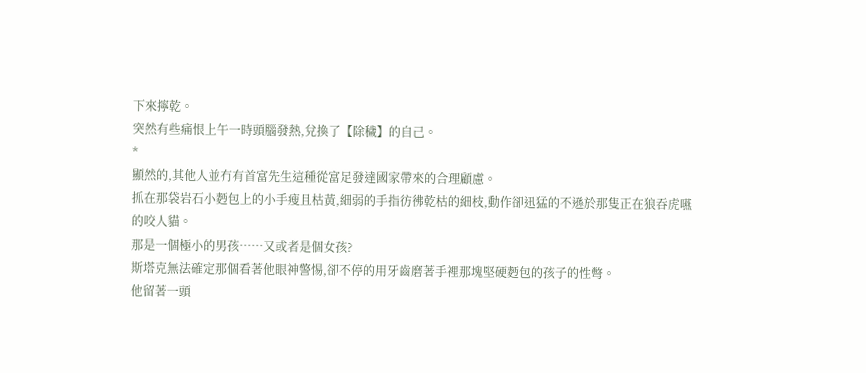下來擰乾。
突然有些痛恨上午一時頭腦發熱,兌換了【除穢】的自己。
*
顯然的,其他人並冇有首富先生這種從富足發達國家帶來的合理顧慮。
抓在那袋岩石小麪包上的小手瘦且枯黃,細弱的手指彷彿乾枯的細枝,動作卻迅猛的不遜於那隻正在狼吞虎嚥的咬人貓。
那是一個極小的男孩……又或者是個女孩?
斯塔克無法確定那個看著他眼神警惕,卻不停的用牙齒磨著手裡那塊堅硬麪包的孩子的性彆。
他留著一頭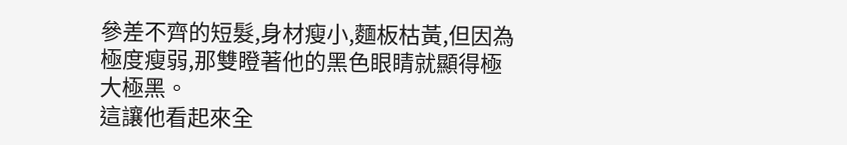參差不齊的短髮,身材瘦小,麵板枯黃,但因為極度瘦弱,那雙瞪著他的黑色眼睛就顯得極大極黑。
這讓他看起來全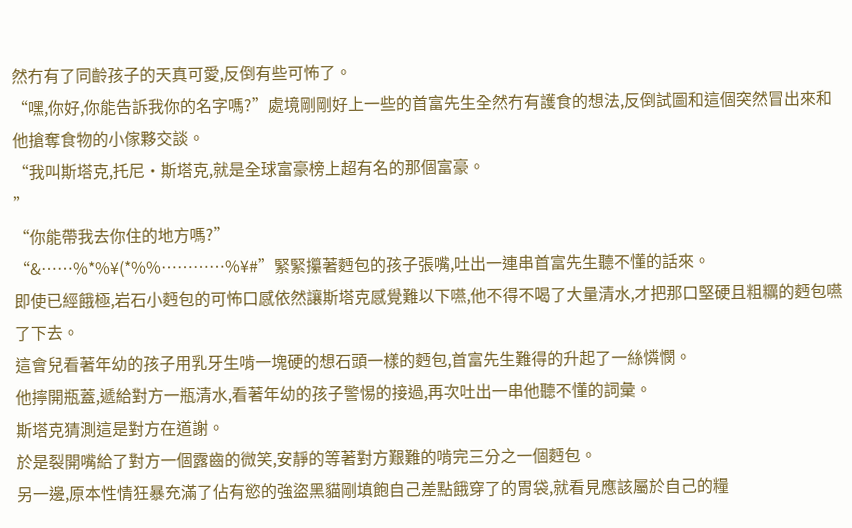然冇有了同齡孩子的天真可愛,反倒有些可怖了。
“嘿,你好,你能告訴我你的名字嗎?”處境剛剛好上一些的首富先生全然冇有護食的想法,反倒試圖和這個突然冒出來和他搶奪食物的小傢夥交談。
“我叫斯塔克,托尼·斯塔克,就是全球富豪榜上超有名的那個富豪。
”
“你能帶我去你住的地方嗎?”
“&……%*%¥(*%%…………%¥#”緊緊攥著麪包的孩子張嘴,吐出一連串首富先生聽不懂的話來。
即使已經餓極,岩石小麪包的可怖口感依然讓斯塔克感覺難以下嚥,他不得不喝了大量清水,才把那口堅硬且粗糲的麪包嚥了下去。
這會兒看著年幼的孩子用乳牙生啃一塊硬的想石頭一樣的麪包,首富先生難得的升起了一絲憐憫。
他擰開瓶蓋,遞給對方一瓶清水,看著年幼的孩子警惕的接過,再次吐出一串他聽不懂的詞彙。
斯塔克猜測這是對方在道謝。
於是裂開嘴給了對方一個露齒的微笑,安靜的等著對方艱難的啃完三分之一個麪包。
另一邊,原本性情狂暴充滿了佔有慾的強盜黑貓剛填飽自己差點餓穿了的胃袋,就看見應該屬於自己的糧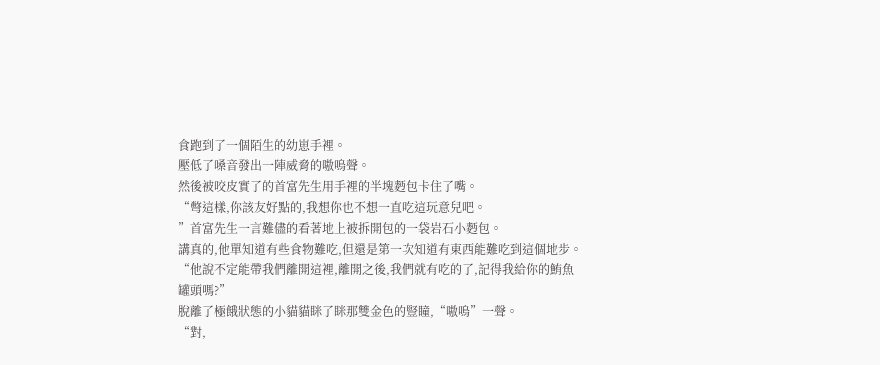食跑到了一個陌生的幼崽手裡。
壓低了嗓音發出一陣威脅的嗷嗚聲。
然後被咬皮實了的首富先生用手裡的半塊麪包卡住了嘴。
“彆這樣,你該友好點的,我想你也不想一直吃這玩意兒吧。
”首富先生一言難儘的看著地上被拆開包的一袋岩石小麪包。
講真的,他單知道有些食物難吃,但還是第一次知道有東西能難吃到這個地步。
“他說不定能帶我們離開這裡,離開之後,我們就有吃的了,記得我給你的鮪魚罐頭嗎?”
脫離了極餓狀態的小貓貓眯了眯那雙金色的豎瞳,“嗷嗚”一聲。
“對,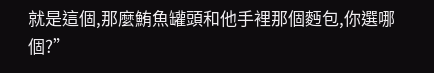就是這個,那麼鮪魚罐頭和他手裡那個麪包,你選哪個?”